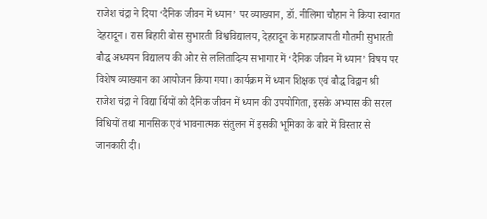राजेश चंद्रा ने दिया ‘दैनिक जीवन में ध्यान’ पर व्याख्यान, डॉ. नीलिमा चौहान ने किया स्वागत
देहरादून। रास बिहारी बोस सुभारती विश्वविद्यालय, देहरादून के महाप्रजापती गौतमी सुभारती बौद्ध अध्ययन विद्यालय की ओर से ललितादित्य सभागार में ‘दैनिक जीवन में ध्यान’ विषय पर विशेष व्याख्यान का आयोजन किया गया। कार्यक्रम में ध्यान शिक्षक एवं बौद्ध विद्वान श्री राजेश चंद्रा ने विद्या र्थियों को दैनिक जीवन में ध्यान की उपयोगिता, इसके अभ्यास की सरल विधियों तथा मानसिक एवं भावनात्मक संतुलन में इसकी भूमिका के बारे में विस्तार से जानकारी दी।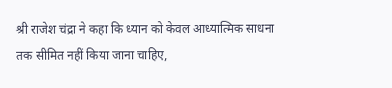श्री राजेश चंद्रा ने कहा कि ध्यान को केवल आध्यात्मिक साधना तक सीमित नहीं किया जाना चाहिए,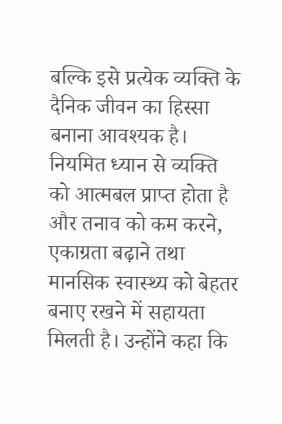बल्कि इसे प्रत्येक व्यक्ति के दैनिक जीवन का हिस्सा बनाना आवश्यक है। नियमित ध्यान से व्यक्ति को आत्मबल प्राप्त होता है और तनाव को कम करने, एकाग्रता बढ़ाने तथा मानसिक स्वास्थ्य को बेहतर बनाए रखने में सहायता मिलती है। उन्होंने कहा कि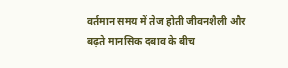वर्तमान समय में तेज होती जीवनशैली और बढ़ते मानसिक दबाव के बीच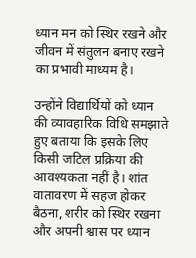ध्यान मन को स्थिर रखने और जीवन में संतुलन बनाए रखने का प्रभावी माध्यम है।

उन्होंने विद्यार्थियों को ध्यान की व्यावहारिक विधि समझाते हुए बताया कि इसके लिए किसी जटिल प्रक्रिया की आवश्यकता नहीं है। शांत वातावरण में सहज होकर बैठना, शरीर को स्थिर रखना और अपनी श्वास पर ध्यान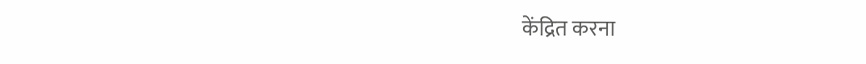केंद्रित करना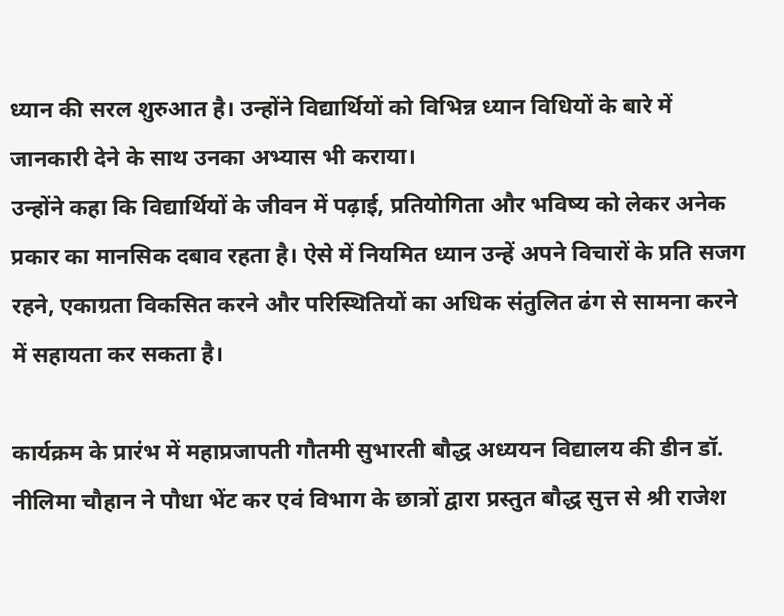ध्यान की सरल शुरुआत है। उन्होंने विद्यार्थियों को विभिन्न ध्यान विधियों के बारे में जानकारी देने के साथ उनका अभ्यास भी कराया।
उन्होंने कहा कि विद्यार्थियों के जीवन में पढ़ाई, प्रतियोगिता और भविष्य को लेकर अनेक प्रकार का मानसिक दबाव रहता है। ऐसे में नियमित ध्यान उन्हें अपने विचारों के प्रति सजग रहने, एकाग्रता विकसित करने और परिस्थितियों का अधिक संतुलित ढंग से सामना करने में सहायता कर सकता है।

कार्यक्रम के प्रारंभ में महाप्रजापती गौतमी सुभारती बौद्ध अध्ययन विद्यालय की डीन डॉ. नीलिमा चौहान ने पौधा भेंट कर एवं विभाग के छात्रों द्वारा प्रस्तुत बौद्ध सुत्त से श्री राजेश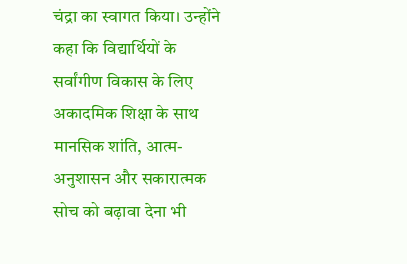चंद्रा का स्वागत किया। उन्होंने कहा कि विद्यार्थियों के सर्वांगीण विकास के लिए अकादमिक शिक्षा के साथ मानसिक शांति, आत्म-अनुशासन और सकारात्मक सोच को बढ़ावा देना भी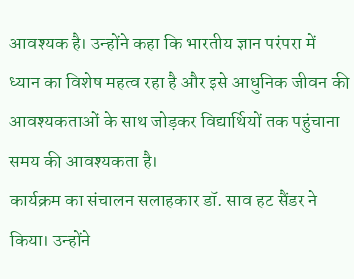आवश्यक है। उन्होंने कहा कि भारतीय ज्ञान परंपरा में ध्यान का विशेष महत्व रहा है और इसे आधुनिक जीवन की आवश्यकताओं के साथ जोड़कर विद्यार्थियों तक पहुंचाना समय की आवश्यकता है।
कार्यक्रम का संचालन सलाहकार डॉ. साव हट सैंडर ने किया। उन्होंने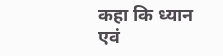कहा कि ध्यान एवं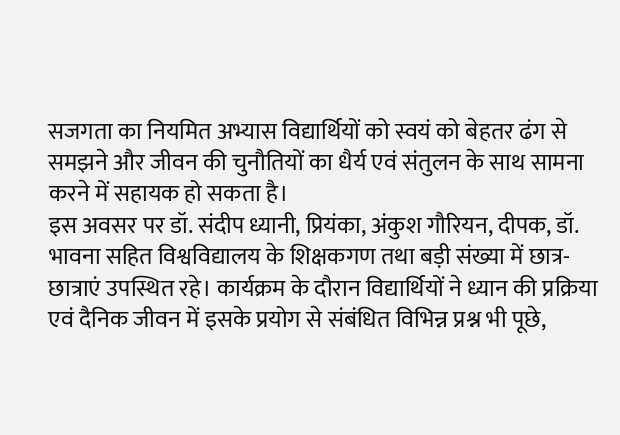सजगता का नियमित अभ्यास विद्यार्थियों को स्वयं को बेहतर ढंग से समझने और जीवन की चुनौतियों का धैर्य एवं संतुलन के साथ सामना करने में सहायक हो सकता है।
इस अवसर पर डॉ. संदीप ध्यानी, प्रियंका, अंकुश गौरियन, दीपक, डॉ. भावना सहित विश्वविद्यालय के शिक्षकगण तथा बड़ी संख्या में छात्र-छात्राएं उपस्थित रहे। कार्यक्रम के दौरान विद्यार्थियों ने ध्यान की प्रक्रिया एवं दैनिक जीवन में इसके प्रयोग से संबंधित विभिन्न प्रश्न भी पूछे,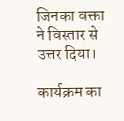जिनका वक्ता ने विस्तार से उत्तर दिया।

कार्यक्रम का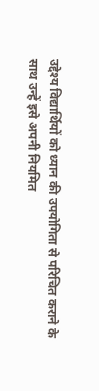उद्देश्य विद्यार्थियों को ध्यान की उपयोगिता से परिचित कराने के साथ उन्हें इसे अपनी नियमित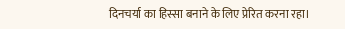दिनचर्या का हिस्सा बनाने के लिए प्रेरित करना रहा।